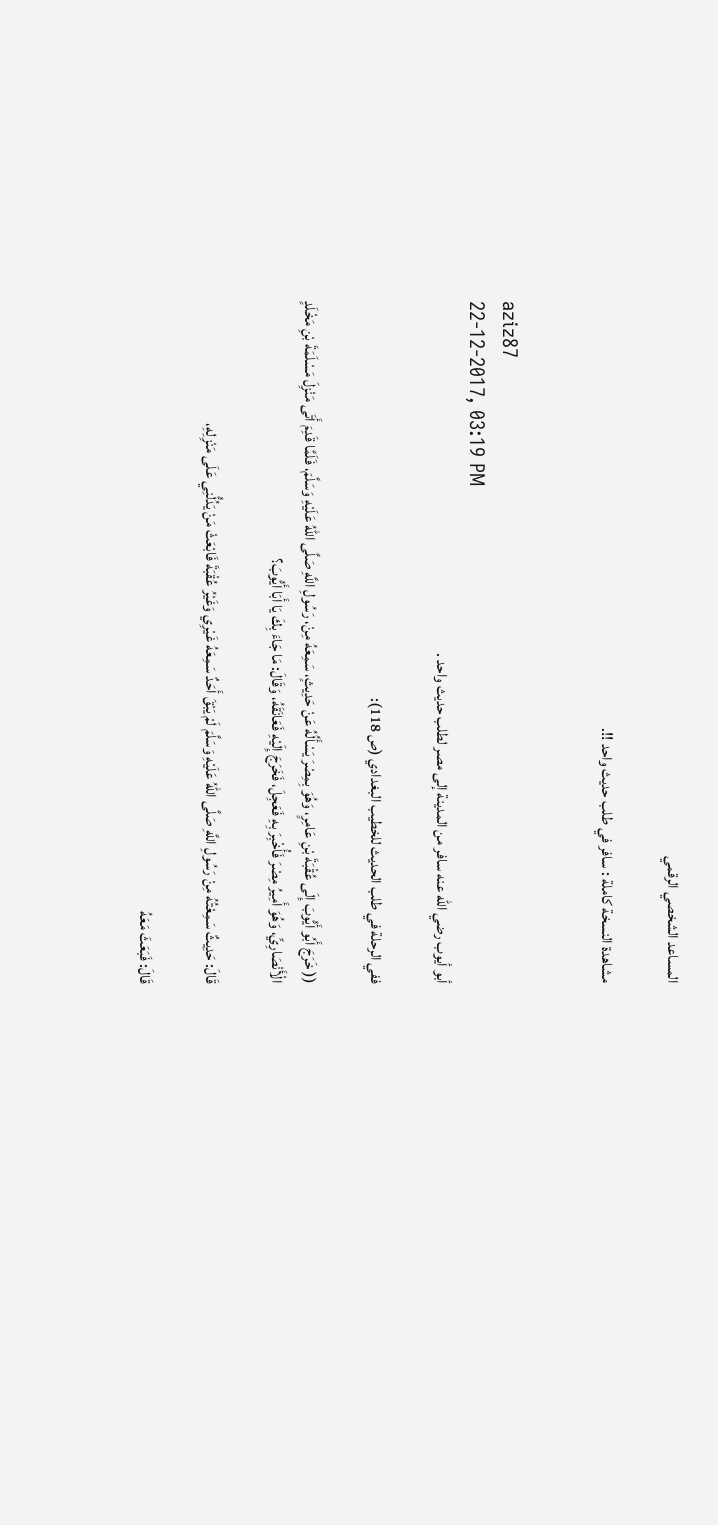المساعد الشخصي الرقمي

مشاهدة النسخة كاملة : سافر في طلب حديث واحد !!.


aziz87
22-12-2017, 03:19 PM
أبو أيوب رضي الله عنه سافر من المدينة إلى مصر لطلب حديث واحد .

ففي الرحلة في طلب الحديث للخطيب البغدادي (ص 118):

(( خَرَجَ أَبُو أَيُّوبَ إِلَى عُقْبَةَ بْنِ عَامِرٍ، وَهُوَ بِمِصْرَ يَسْأَلُهُ عَنْ حَدِيثٍ، سَمِعَهُ مِنْ، رَسُولِ اللَّهِ صَلَّى اللهُ عَلَيْهِ وَسَلَّمَ، فَلَمَّا قَدِمَ أَتَى مَنْزِلَ مَسْلَمَةَ بْنِ مَخْلَدٍ الْأَنْصَارِيِّ، وَهُوَ أَمِيرُ مِصْرَ فَأُخْبِرَ بِهِ فَعَجِلَ، فَخَرَجَ إِلَيْهِ فَعَانَقَهُ، وَقَالَ: مَا جَاءَ بِكَ يَا أَبَا أَيُّوبَ؟

قَالَ: حَدِيثٌ سَمِعْتُهُ مِنْ رَسُولِ اللَّهِ صَلَّى اللهُ عَلَيْهِ وَسَلَّمَ لَمْ يَبْقَ أَحَدٌ سَمِعَهُ غَيْرِي وَغَيْرُ عُقْبَةَ فَابْعَثْ مَنْ يَدُلُّنِي عَلَى مَنْزِلِهِ،

قَالَ: فَبَعَثَ مَعَهُ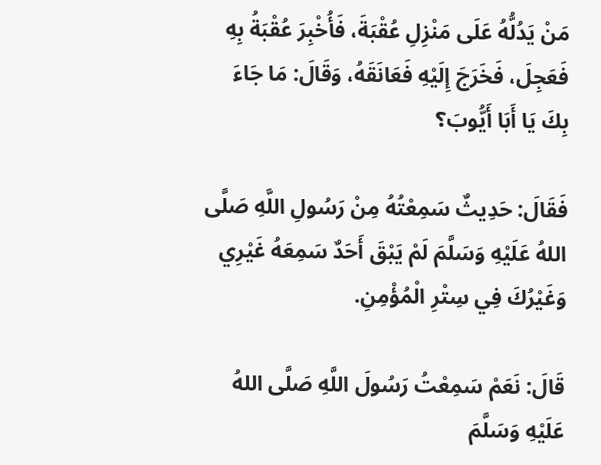مَنْ يَدُلُّهُ عَلَى مَنْزِلِ عُقْبَةَ، فَأُخْبِرَ عُقْبَةُ بِهِ فَعَجِلَ، فَخَرَجَ إِلَيْهِ فَعَانَقَهُ، وَقَالَ: مَا جَاءَ بِكَ يَا أَبَا أَيُّوبَ؟

فَقَالَ: حَدِيثٌ سَمِعْتُهُ مِنْ رَسُولِ اللَّهِ صَلَّى اللهُ عَلَيْهِ وَسَلَّمَ لَمْ يَبْقَ أَحَدٌ سَمِعَهُ غَيْرِي وَغَيْرُكَ فِي سِتْرِ الْمُؤْمِنِ.

قَالَ: نَعَمْ سَمِعْتُ رَسُولَ اللَّهِ صَلَّى اللهُ عَلَيْهِ وَسَلَّمَ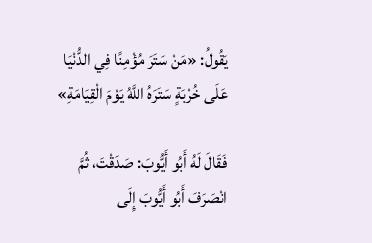يَقُولُ: «مَنْ سَتَرَ مُؤْمِنًا فِي الدُّنْيَا عَلَى خُرْبَةٍ سَتَرَهُ اللَّهُ يَوْمَ الْقِيَامَةِ»

فَقَالَ لَهُ أَبُو أَيُّوبَ: صَدَقْتَ، ثُمَّ انْصَرَفَ أَبُو أَيُّوبَ إِلَى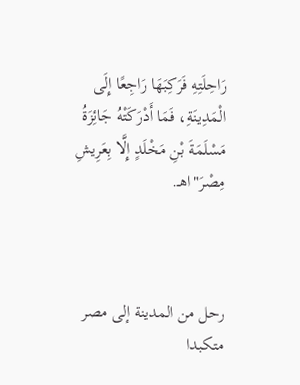رَاحِلَتِهِ فَرَكِبَهَا رَاجِعًا إِلَى الْمَدِينَةِ، فَمَا أَدْرَكَتْهُ جَائِزَةُ مَسْلَمَةَ بْنِ مَخْلَدٍ إِلَّا بِعَرِيشِ مِصْرَ"اهـ.



رحل من المدينة إلى مصر متكبدا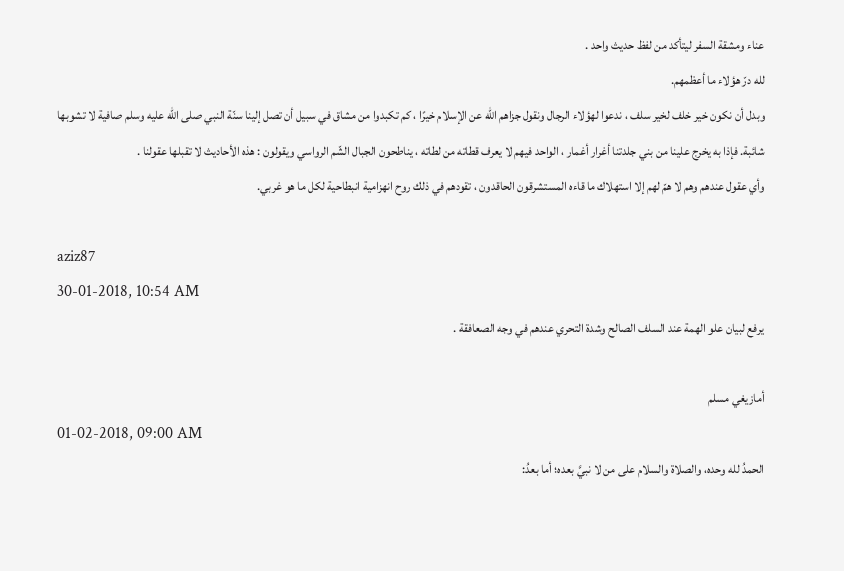عناء ومشقة السفر ليتأكد من لفظ حديث واحد .
لله درّ هؤلاء ما أعظمهم.
وبدل أن نكون خير خلف لخير سلف ، ندعوا لهؤلاء الرجال ونقول جزاهم الله عن الإسلام خيرًا ، كم تكبدوا من مشاق في سبيل أن تصل إلينا سنّة النبي صلى الله عليه وسلم صافية لا تشوبها شائبة. فإذا به يخرج علينا من بني جلدتنا أغرار أغمار ، الواحد فيهم لا يعرف قطاته من لطاته ، يناطحون الجبال الشّم الرواسي ويقولون : هذه الأحاديث لا تقبلها عقولنا .
وأي عقول عندهم وهم لا همّ لهم إلا استهلاك ما قاءه المستشرقون الحاقدون ، تقودهم في ذلك روح انهزامية انبطاحية لكل ما هو غربي.

aziz87
30-01-2018, 10:54 AM
يرفع لبيان علو الهمة عند السلف الصالح وشدة التحري عندهم في وجه الصعافقة .

أمازيغي مسلم
01-02-2018, 09:00 AM
الحمدُ لله وحده، والصلاة والسلام على من لا نبيَّ بعده؛ أما بعدُ: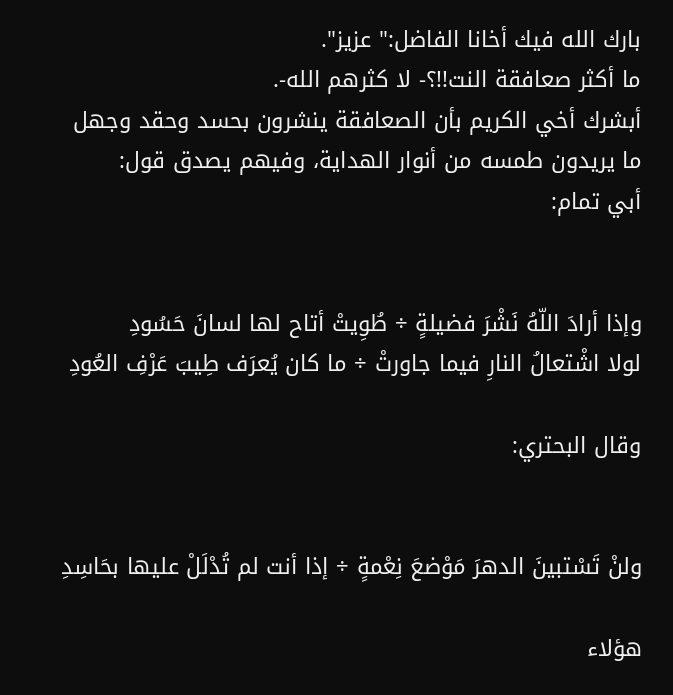بارك الله فيك أخانا الفاضل:" عزيز".
ما أكثر صعافقة النت!!؟- لا كثرهم الله-.
أبشرك أخي الكريم بأن الصعافقة ينشرون بحسد وحقد وجهل ما يريدون طمسه من أنوار الهداية، وفيهم يصدق قول:
أبي تمام:


وإذا أرادَ اللّهُ نَشْرَ فضيلةٍ ÷ طُوِيتْ أتاح لها لسانَ حَسُودِ
لولا اشْتعالُ النارِ فيما جاورتْ ÷ ما كان يُعرَف طِيبَ عَرْفِ العُودِ

وقال البحتري:


ولنْ تَسْتبينَ الدهرَ مَوْضعَ نِعْمةٍ ÷ إذا أنت لم تُدْلَلْ عليها بحَاسِدِ

هؤلاء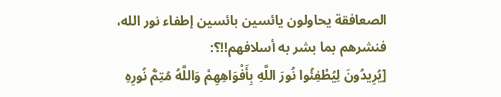الصعافقة يحاولون يائسين بائسين إطفاء نور الله، فنشرهم بما بشر به أسلافهم!!؟:
[يُرِيدُونَ لِيُطْفِئُوا نُورَ اللَّهِ بِأَفْوَاهِهِمْ وَاللَّهُ مُتِمُّ نُورِهِ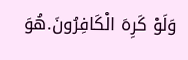وَلَوْ كَرِهَ الْكَافِرُونَ.هُوَ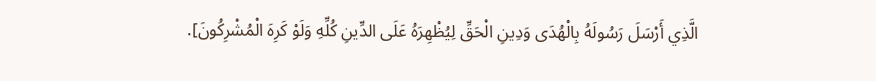الَّذِي أَرْسَلَ رَسُولَهُ بِالْهُدَى وَدِينِ الْحَقِّ لِيُظْهِرَهُ عَلَى الدِّينِ كُلِّهِ وَلَوْ كَرِهَ الْمُشْرِكُونَ].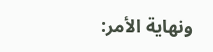ونهاية الأمر: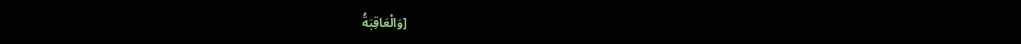[وَالْعَاقِبَةُ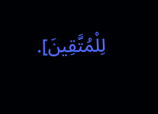لِلْمُتَّقِينَ].